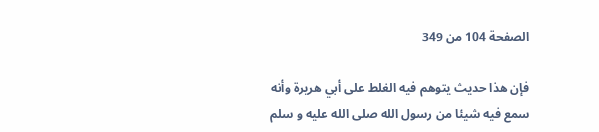الصفحة 104 من 349

فإن هذا حديث يتوهم فيه الغلط على أبي هريرة وأنه سمع فيه شيئا من رسول الله صلى الله عليه و سلم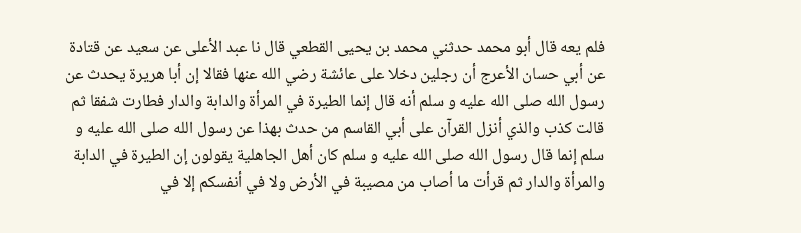فلم يعه قال أبو محمد حدثني محمد بن يحيى القطعي قال نا عبد الأعلى عن سعيد عن قتادة عن أبي حسان الأعرج أن رجلين دخلا على عائشة رضي الله عنها فقالا إن أبا هريرة يحدث عن رسول الله صلى الله عليه و سلم أنه قال إنما الطيرة في المرأة والدابة والدار فطارت شفقا ثم قالت كذب والذي أنزل القرآن على أبي القاسم من حدث بهذا عن رسول الله صلى الله عليه و سلم إنما قال رسول الله صلى الله عليه و سلم كان أهل الجاهلية يقولون إن الطيرة في الدابة والمرأة والدار ثم قرأت ما أصاب من مصيبة في الأرض ولا في أنفسكم إلا في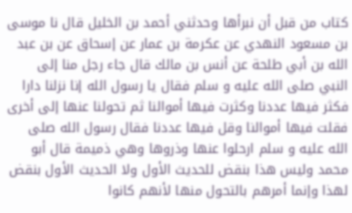كتاب من قبل أن نبرأها وحدثني أحمد بن الخليل قال نا موسى بن مسعود النهدي عن عكرمة بن عمار عن إسحاق عن بن عبد الله بن أبي طلحة عن أنس بن مالك قال جاء رجل منا إلى النبي صلى الله عليه و سلم فقال يا رسول الله إنا نزلنا دارا فكثر فيها عددنا وكثرت فيها أموالنا ثم تحولنا عنها إلى أخرى فقلت فيها أموالنا وقل فيها عددنا فقال رسول الله صلى الله عليه و سلم ارحلوا عنها وذروها وهي ذميمة قال أبو محمد وليس هذا بنقض للحديث الأول ولا الحديث الأول بنقض لهذا وإنما أمرهم بالتحول منها لأنهم كانوا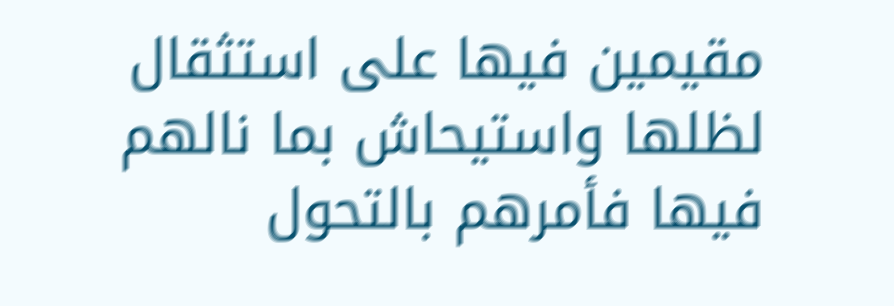مقيمين فيها على استثقال لظلها واستيحاش بما نالهم فيها فأمرهم بالتحول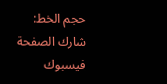حجم الخط:
شارك الصفحة
فيسبوك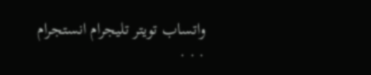واتساب تويتر تليجرام انستجرام
. . .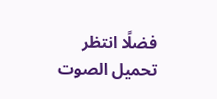فضلًا انتظر تحميل الصوت